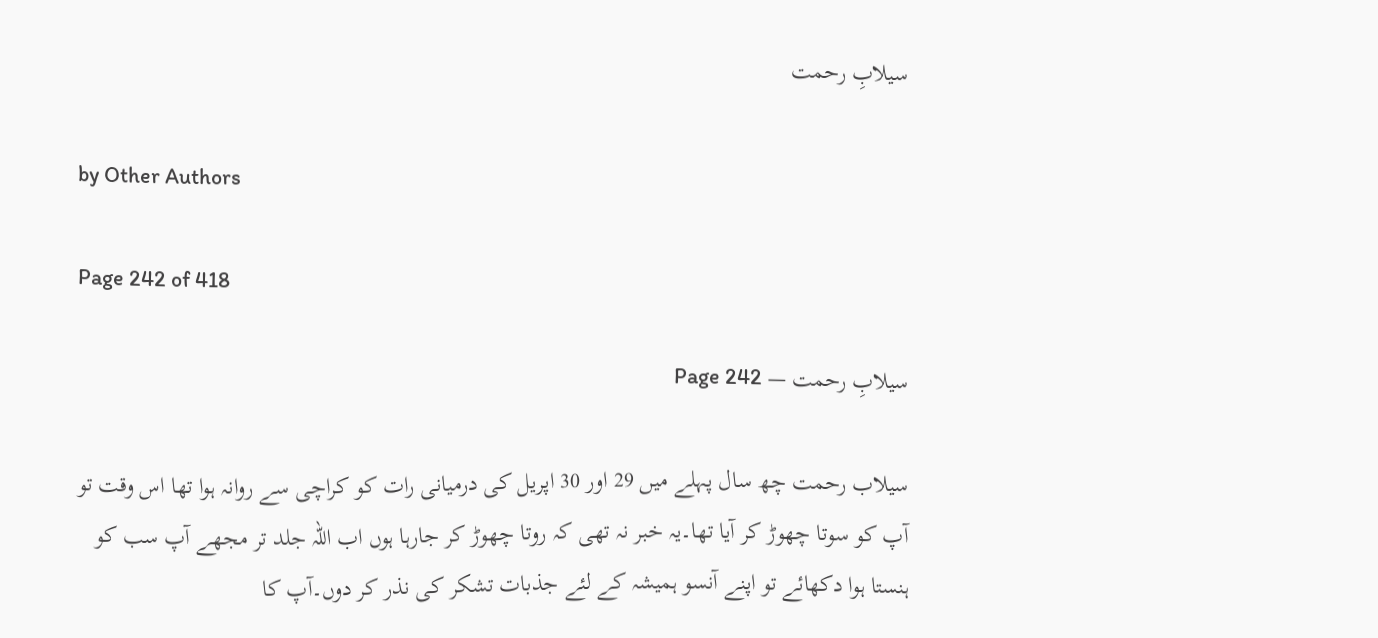سیلابِ رحمت

by Other Authors

Page 242 of 418

سیلابِ رحمت — Page 242

سیلاب رحمت چھ سال پہلے میں 29 اور 30 اپریل کی درمیانی رات کو کراچی سے روانہ ہوا تھا اس وقت تو آپ کو سوتا چھوڑ کر آیا تھا۔یہ خبر نہ تھی کہ روتا چھوڑ کر جارہا ہوں اب اللہ جلد تر مجھے آپ سب کو ہنستا ہوا دکھائے تو اپنے آنسو ہمیشہ کے لئے جذبات تشکر کی نذر کر دوں۔آپ کا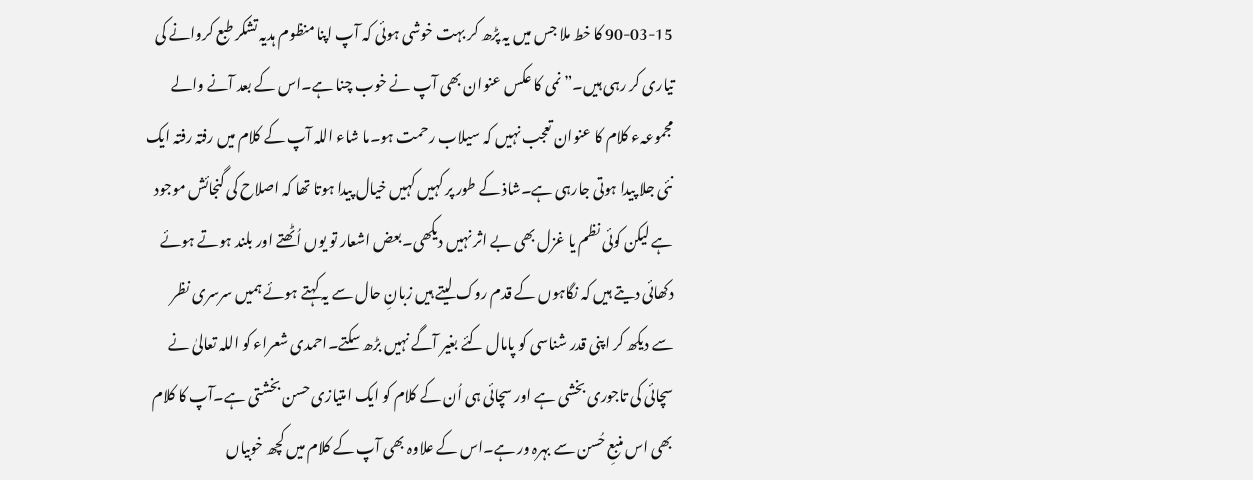90-03-15 کا خط ملا جس میں یہ پڑھ کر بہت خوشی ہوئی کہ آپ اپنا منظوم ہدیہ تشکر طبع کروانے کی تیاری کر رہی ہیں۔” نمی کا عکس عنوان بھی آپ نے خوب چنا ہے۔اس کے بعد آنے والے مجموعہء کلام کا عنوان تعجب نہیں کہ سیلاب رحمت ہو۔ما شاء اللہ آپ کے کلام میں رفتہ رفتہ ایک نئی جلا پیدا ہوتی جارہی ہے۔شاذ کے طور پر کہیں کہیں خیال پیدا ہوتا تھا کہ اصلاح کی گنجائش موجود ہے لیکن کوئی نظم یا غزل بھی بے اثر نہیں دیکھی۔بعض اشعار تو یوں اُٹھتے اور بلند ہوتے ہوئے دکھائی دیتے ہیں کہ نگاہوں کے قدم روک لیتے ہیں زبانِ حال سے یہ کہتے ہوئے ہمیں سرسری نظر سے دیکھ کر اپنی قدر شناسی کو پامال کئے بغیر آگے نہیں بڑھ سکتے۔احمدی شعراء کو اللہ تعالیٰ نے سچائی کی تاجوری بخشی ہے اور سچائی ہی اُن کے کلام کو ایک امتیازی حسن بخشتی ہے۔آپ کا کلام بھی اس منبعِ حُسن سے بہرہ ور ہے۔اس کے علاوہ بھی آپ کے کلام میں کچھ خوبیاں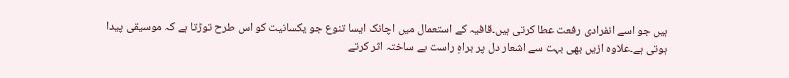ہیں جو اسے انفرادی رفعت عطا کرتی ہیں۔قافیہ کے استعمال میں اچانک ایسا تنوع جو یکسانیت کو اس طرح توڑتا ہے کہ موسیقی پیدا ہوتی ہے۔علاوہ ازیں بھی بہت سے اشعار دل پر براہِ راست بے ساختہ اثر کرتے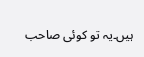ہیں۔یہ تو کوئی صاحب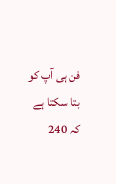فن ہی آپ کو بتا سکتا ہے کہ 240